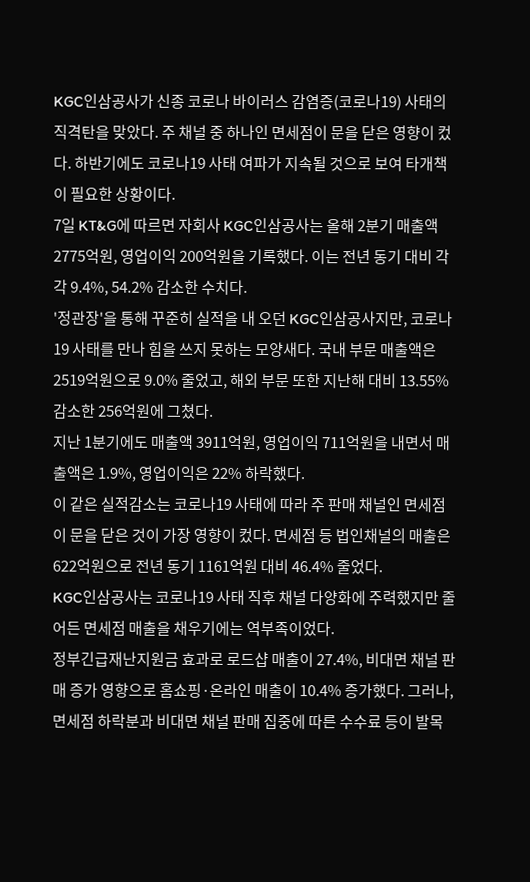KGC인삼공사가 신종 코로나 바이러스 감염증(코로나19) 사태의 직격탄을 맞았다. 주 채널 중 하나인 면세점이 문을 닫은 영향이 컸다. 하반기에도 코로나19 사태 여파가 지속될 것으로 보여 타개책이 필요한 상황이다.
7일 KT&G에 따르면 자회사 KGC인삼공사는 올해 2분기 매출액 2775억원, 영업이익 200억원을 기록했다. 이는 전년 동기 대비 각각 9.4%, 54.2% 감소한 수치다.
'정관장'을 통해 꾸준히 실적을 내 오던 KGC인삼공사지만, 코로나19 사태를 만나 힘을 쓰지 못하는 모양새다. 국내 부문 매출액은 2519억원으로 9.0% 줄었고, 해외 부문 또한 지난해 대비 13.55% 감소한 256억원에 그쳤다.
지난 1분기에도 매출액 3911억원, 영업이익 711억원을 내면서 매출액은 1.9%, 영업이익은 22% 하락했다.
이 같은 실적감소는 코로나19 사태에 따라 주 판매 채널인 면세점이 문을 닫은 것이 가장 영향이 컸다. 면세점 등 법인채널의 매출은 622억원으로 전년 동기 1161억원 대비 46.4% 줄었다.
KGC인삼공사는 코로나19 사태 직후 채널 다양화에 주력했지만 줄어든 면세점 매출을 채우기에는 역부족이었다.
정부긴급재난지원금 효과로 로드샵 매출이 27.4%, 비대면 채널 판매 증가 영향으로 홈쇼핑·온라인 매출이 10.4% 증가했다. 그러나, 면세점 하락분과 비대면 채널 판매 집중에 따른 수수료 등이 발목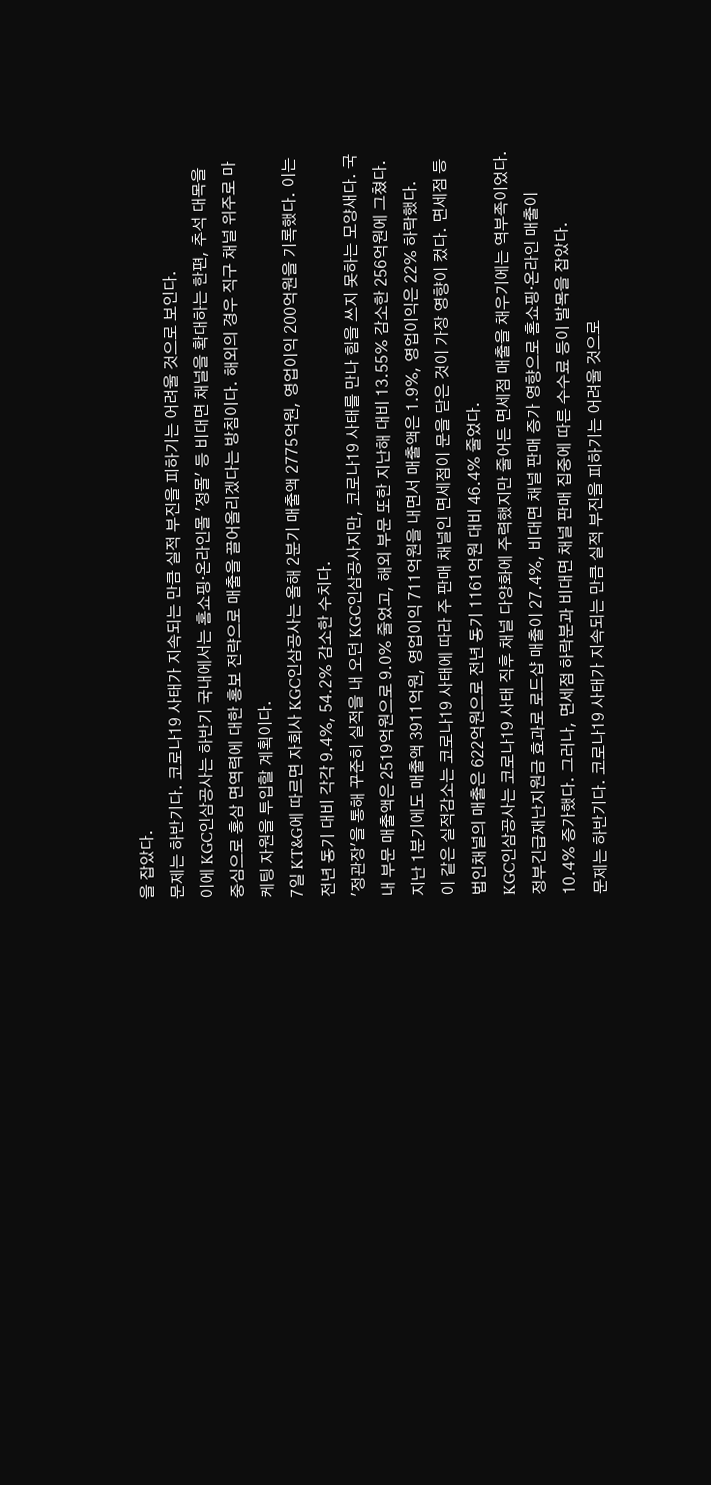을 잡았다.
문제는 하반기다. 코로나19 사태가 지속되는 만큼 실적 부진을 피하기는 어려울 것으로 보인다.
이에 KGC인삼공사는 하반기 국내에서는 홈쇼핑·온라인몰 '정몰' 등 비대면 채널을 확대하는 한편, 추석 대목을 중심으로 홍삼 면역력에 대한 홍보 전략으로 매출을 끌어올리겠다는 방침이다. 해외의 경우 직구 채널 위주로 마케팅 자원을 투입할 계획이다.
7일 KT&G에 따르면 자회사 KGC인삼공사는 올해 2분기 매출액 2775억원, 영업이익 200억원을 기록했다. 이는 전년 동기 대비 각각 9.4%, 54.2% 감소한 수치다.
'정관장'을 통해 꾸준히 실적을 내 오던 KGC인삼공사지만, 코로나19 사태를 만나 힘을 쓰지 못하는 모양새다. 국내 부문 매출액은 2519억원으로 9.0% 줄었고, 해외 부문 또한 지난해 대비 13.55% 감소한 256억원에 그쳤다.
지난 1분기에도 매출액 3911억원, 영업이익 711억원을 내면서 매출액은 1.9%, 영업이익은 22% 하락했다.
이 같은 실적감소는 코로나19 사태에 따라 주 판매 채널인 면세점이 문을 닫은 것이 가장 영향이 컸다. 면세점 등 법인채널의 매출은 622억원으로 전년 동기 1161억원 대비 46.4% 줄었다.
KGC인삼공사는 코로나19 사태 직후 채널 다양화에 주력했지만 줄어든 면세점 매출을 채우기에는 역부족이었다.
정부긴급재난지원금 효과로 로드샵 매출이 27.4%, 비대면 채널 판매 증가 영향으로 홈쇼핑·온라인 매출이 10.4% 증가했다. 그러나, 면세점 하락분과 비대면 채널 판매 집중에 따른 수수료 등이 발목을 잡았다.
문제는 하반기다. 코로나19 사태가 지속되는 만큼 실적 부진을 피하기는 어려울 것으로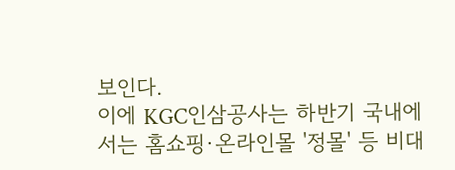보인다.
이에 KGC인삼공사는 하반기 국내에서는 홈쇼핑·온라인몰 '정몰' 등 비대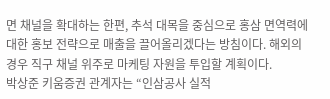면 채널을 확대하는 한편, 추석 대목을 중심으로 홍삼 면역력에 대한 홍보 전략으로 매출을 끌어올리겠다는 방침이다. 해외의 경우 직구 채널 위주로 마케팅 자원을 투입할 계획이다.
박상준 키움증권 관계자는 “인삼공사 실적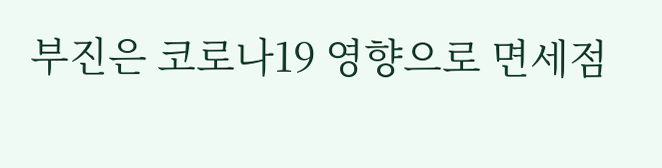부진은 코로나19 영향으로 면세점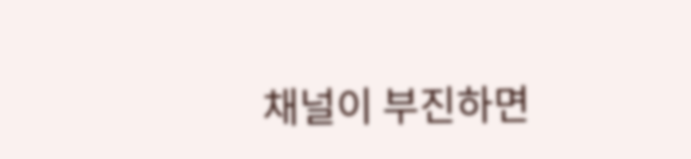채널이 부진하면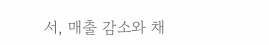서, 매출 감소와 채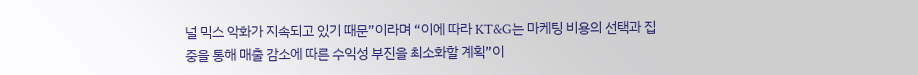널 믹스 악화가 지속되고 있기 때문”이라며 “이에 따라 KT&G는 마케팅 비용의 선택과 집중을 통해 매출 감소에 따른 수익성 부진을 최소화할 계획”이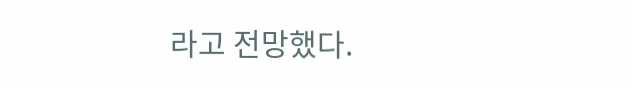라고 전망했다.